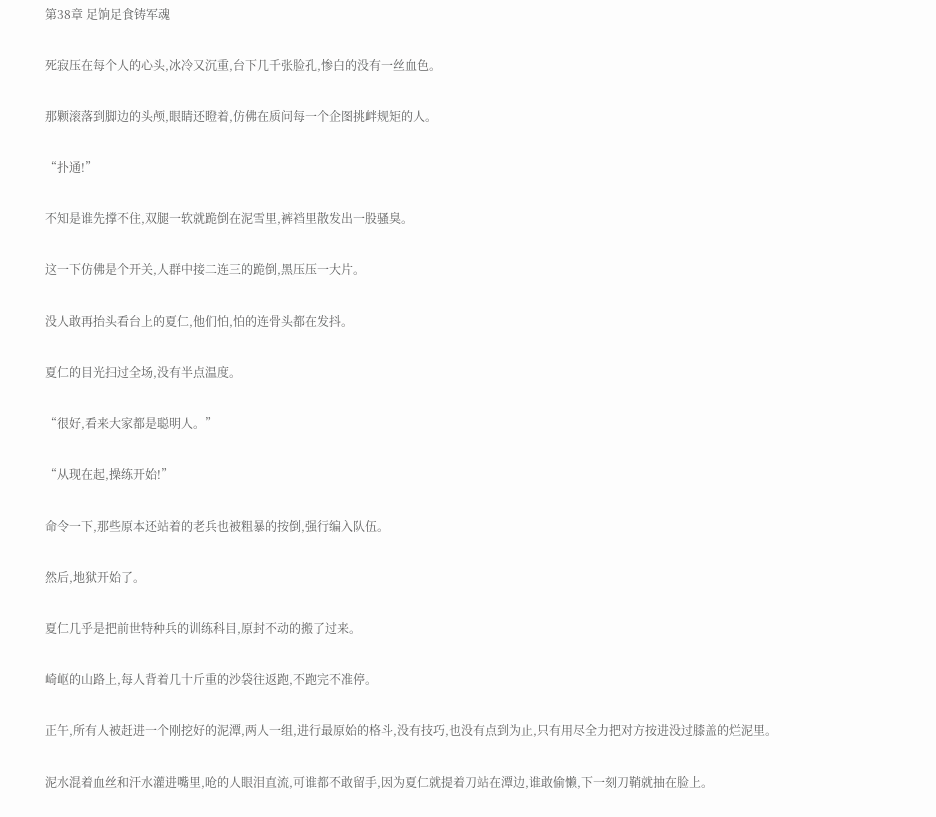第38章 足饷足食铸军魂

死寂压在每个人的心头,冰冷又沉重,台下几千张脸孔,惨白的没有一丝血色。

那颗滚落到脚边的头颅,眼睛还瞪着,仿佛在质问每一个企图挑衅规矩的人。

“扑通!”

不知是谁先撑不住,双腿一软就跪倒在泥雪里,裤裆里散发出一股骚臭。

这一下仿佛是个开关,人群中接二连三的跪倒,黑压压一大片。

没人敢再抬头看台上的夏仁,他们怕,怕的连骨头都在发抖。

夏仁的目光扫过全场,没有半点温度。

“很好,看来大家都是聪明人。”

“从现在起,操练开始!”

命令一下,那些原本还站着的老兵也被粗暴的按倒,强行编入队伍。

然后,地狱开始了。

夏仁几乎是把前世特种兵的训练科目,原封不动的搬了过来。

崎岖的山路上,每人背着几十斤重的沙袋往返跑,不跑完不准停。

正午,所有人被赶进一个刚挖好的泥潭,两人一组,进行最原始的格斗,没有技巧,也没有点到为止,只有用尽全力把对方按进没过膝盖的烂泥里。

泥水混着血丝和汗水灌进嘴里,呛的人眼泪直流,可谁都不敢留手,因为夏仁就提着刀站在潭边,谁敢偷懒,下一刻刀鞘就抽在脸上。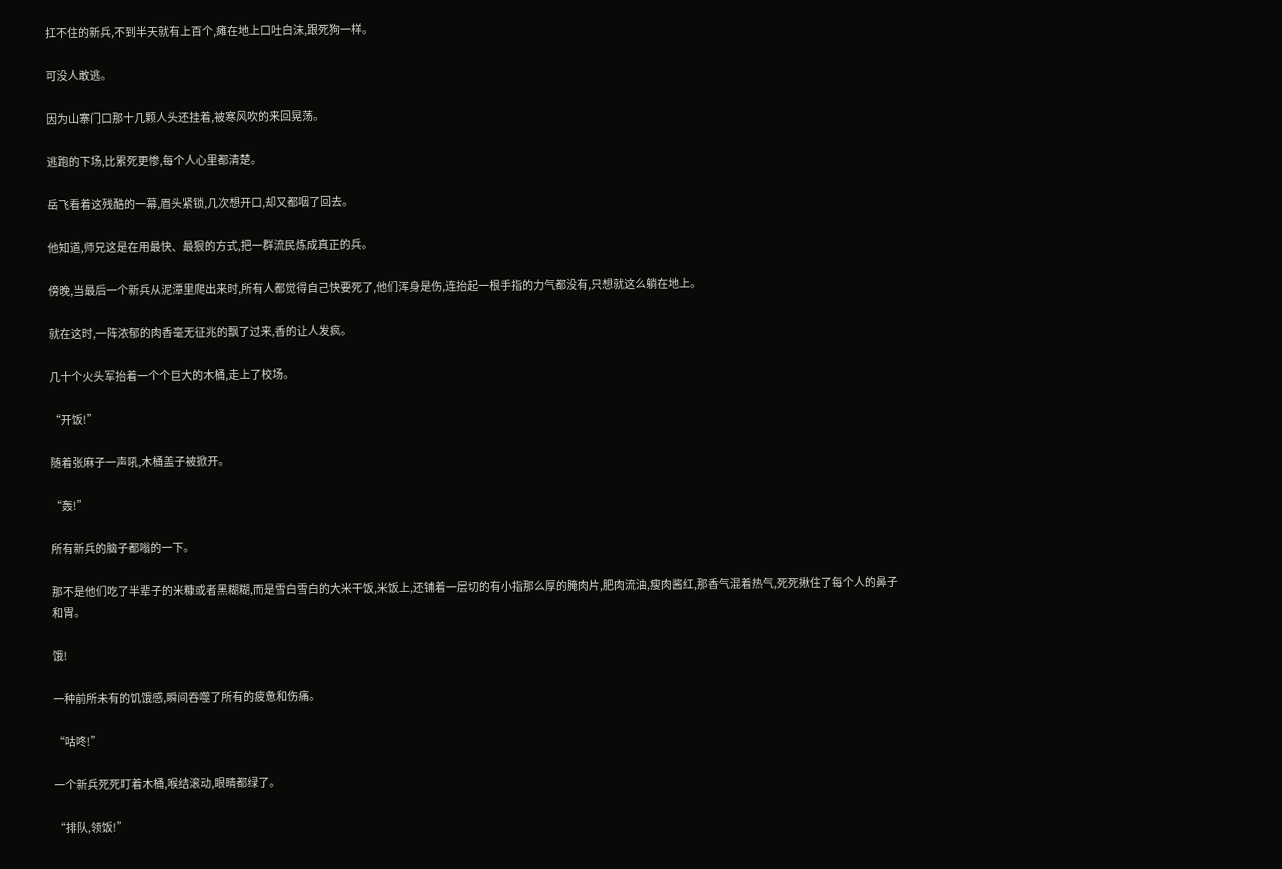扛不住的新兵,不到半天就有上百个,瘫在地上口吐白沫,跟死狗一样。

可没人敢逃。

因为山寨门口那十几颗人头还挂着,被寒风吹的来回晃荡。

逃跑的下场,比累死更惨,每个人心里都清楚。

岳飞看着这残酷的一幕,眉头紧锁,几次想开口,却又都咽了回去。

他知道,师兄这是在用最快、最狠的方式,把一群流民炼成真正的兵。

傍晚,当最后一个新兵从泥潭里爬出来时,所有人都觉得自己快要死了,他们浑身是伤,连抬起一根手指的力气都没有,只想就这么躺在地上。

就在这时,一阵浓郁的肉香毫无征兆的飘了过来,香的让人发疯。

几十个火头军抬着一个个巨大的木桶,走上了校场。

“开饭!”

随着张麻子一声吼,木桶盖子被掀开。

“轰!”

所有新兵的脑子都嗡的一下。

那不是他们吃了半辈子的米糠或者黑糊糊,而是雪白雪白的大米干饭,米饭上,还铺着一层切的有小指那么厚的腌肉片,肥肉流油,瘦肉酱红,那香气混着热气,死死揪住了每个人的鼻子和胃。

饿!

一种前所未有的饥饿感,瞬间吞噬了所有的疲惫和伤痛。

“咕咚!”

一个新兵死死盯着木桶,喉结滚动,眼睛都绿了。

“排队,领饭!”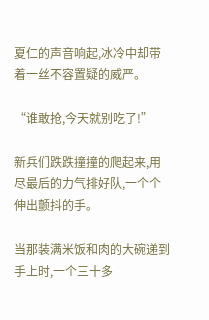夏仁的声音响起,冰冷中却带着一丝不容置疑的威严。

“谁敢抢,今天就别吃了!”

新兵们跌跌撞撞的爬起来,用尽最后的力气排好队,一个个伸出颤抖的手。

当那装满米饭和肉的大碗递到手上时,一个三十多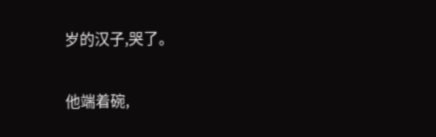岁的汉子,哭了。

他端着碗,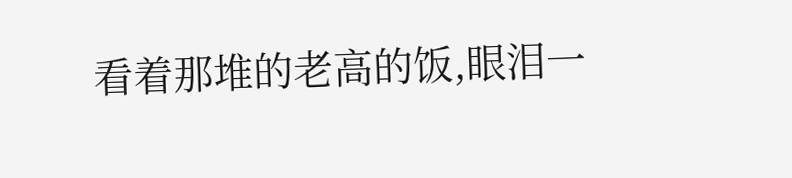看着那堆的老高的饭,眼泪一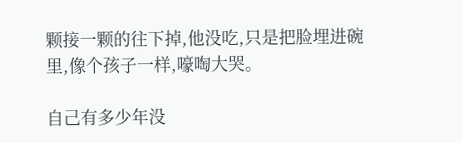颗接一颗的往下掉,他没吃,只是把脸埋进碗里,像个孩子一样,嚎啕大哭。

自己有多少年没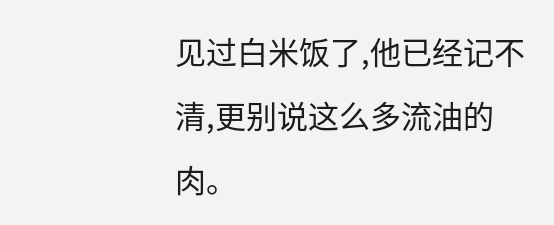见过白米饭了,他已经记不清,更别说这么多流油的肉。